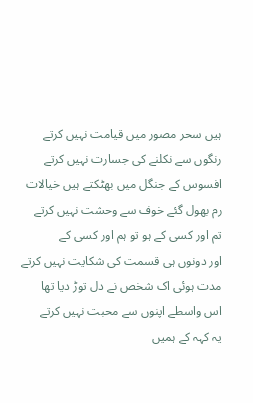ہیں سحر مصور میں قیامت نہیں کرتے
رنگوں سے نکلنے کی جسارت نہیں کرتے
افسوس کے جنگل میں بھٹکتے ہیں خیالات
رم بھول گئے خوف سے وحشت نہیں کرتے
تم اور کسی کے ہو تو ہم اور کسی کے
اور دونوں ہی قسمت کی شکایت نہیں کرتے
مدت ہوئی اک شخص نے دل توڑ دیا تھا
اس واسطے اپنوں سے محبت نہیں کرتے
یہ کہہ کے ہمیں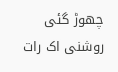چھوڑ گئی روشنی اک رات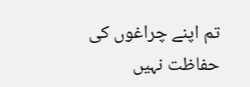تم اپنے چراغوں کی حفاظت نہیں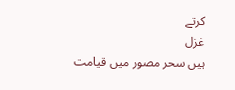کرتے
غزل
ہیں سحر مصور میں قیامت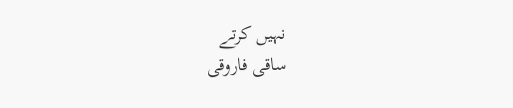نہیں کرتے
ساقی فاروقی